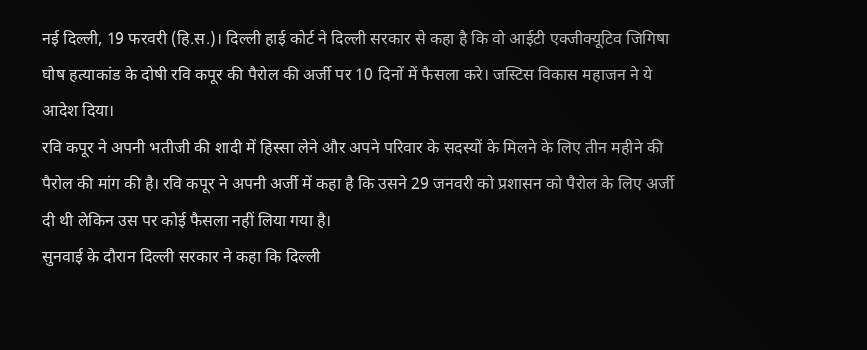नई दिल्ली, 19 फरवरी (हि.स.)। दिल्ली हाई कोर्ट ने दिल्ली सरकार से कहा है कि वो आईटी एक्जीक्यूटिव जिगिषा घोष हत्याकांड के दोषी रवि कपूर की पैरोल की अर्जी पर 10 दिनों में फैसला करे। जस्टिस विकास महाजन ने ये आदेश दिया।
रवि कपूर ने अपनी भतीजी की शादी में हिस्सा लेने और अपने परिवार के सदस्यों के मिलने के लिए तीन महीने की पैरोल की मांग की है। रवि कपूर ने अपनी अर्जी में कहा है कि उसने 29 जनवरी को प्रशासन को पैरोल के लिए अर्जी दी थी लेकिन उस पर कोई फैसला नहीं लिया गया है।
सुनवाई के दौरान दिल्ली सरकार ने कहा कि दिल्ली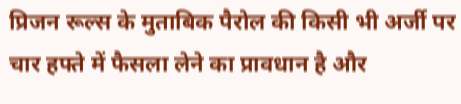प्रिजन रूल्स के मुताबिक पैरोल की किसी भी अर्जी पर चार हफ्ते में फैसला लेने का प्रावधान है और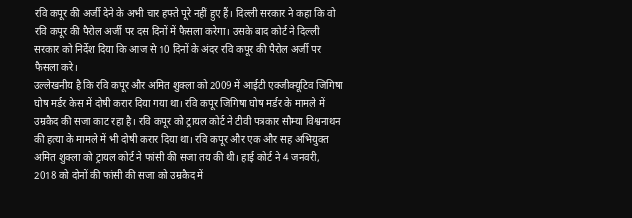रवि कपूर की अर्जी देने के अभी चार हफ्ते पूरे नहीं हुए हैं। दिल्ली सरकार ने कहा कि वो रवि कपूर की पैरोल अर्जी पर दस दिनों में फैसला करेगा। उसके बाद कोर्ट ने दिल्ली सरकार को निर्देश दिया कि आज से 10 दिनों के अंदर रवि कपूर की पैरोल अर्जी पर फैसला करे।
उल्लेखनीय है कि रवि कपूर और अमित शुक्ला को 2009 में आईटी एक्जीक्यूटिव जिगिषा घोष मर्डर केस में दोषी करार दिया गया था। रवि कपूर जिगिषा घोष मर्डर के मामले में उम्रकैद की सजा काट रहा है। रवि कपूर को ट्रायल कोर्ट ने टीवी पत्रकार सौम्या विश्वनाथन की हत्या के मामले में भी दोषी करार दिया था। रवि कपूर और एक और सह अभियुक्त अमित शुक्ला को ट्रायल कोर्ट ने फांसी की सजा तय की थी। हाई कोर्ट ने 4 जनवरी, 2018 को दोनों की फांसी की सजा को उम्रकैद में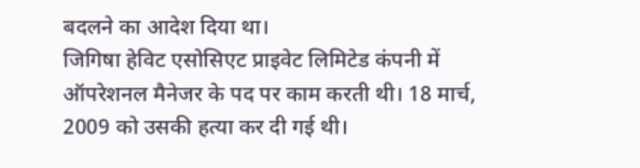बदलने का आदेश दिया था।
जिगिषा हेविट एसोसिएट प्राइवेट लिमिटेड कंपनी में ऑपरेशनल मैनेजर के पद पर काम करती थी। 18 मार्च, 2009 को उसकी हत्या कर दी गई थी।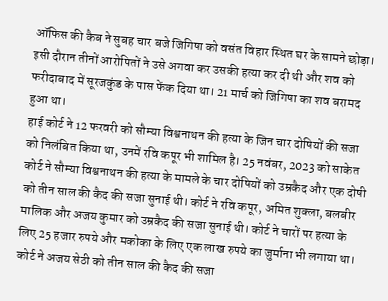ऑफिस की कैब ने सुबह चार बजे जिगिषा को वसंत विहार स्थित घर के सामने छोड़ा। इसी दौरान तीनों आरोपितों ने उसे अगवा कर उसकी हत्या कर दी थी और शव को फरीदाबाद में सूरजकुंड के पास फेंक दिया था। 21 मार्च को जिगिषा का शव बरामद हुआ था।
हाई कोर्ट ने 12 फरवरी को सौम्या विश्वनाथन की हत्या के जिन चार दोषियों की सजा को निलंबित किया था, उनमें रवि कपूर भी शामिल है। 25 नवंबर, 2023 को साकेत कोर्ट ने सौम्या विश्वनाथन की हत्या के मामले के चार दोषियों को उम्रकैद और एक दोषी को तीन साल की कैद की सजा सुनाई थी। कोर्ट ने रवि कपूर, अमित शुक्ला, बलबीर मालिक और अजय कुमार को उम्रकैद की सजा सुनाई थी। कोर्ट ने चारों पर हत्या के लिए 25 हजार रुपये और मकोका के लिए एक लाख रुपये का जुर्माना भी लगाया था। कोर्ट ने अजय सेठी को तीन साल की कैद की सजा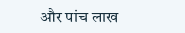और पांच लाख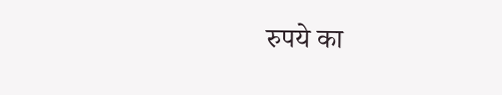रुपये का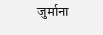जुर्माना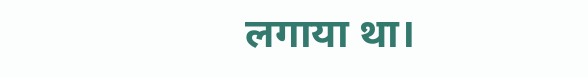लगाया था।